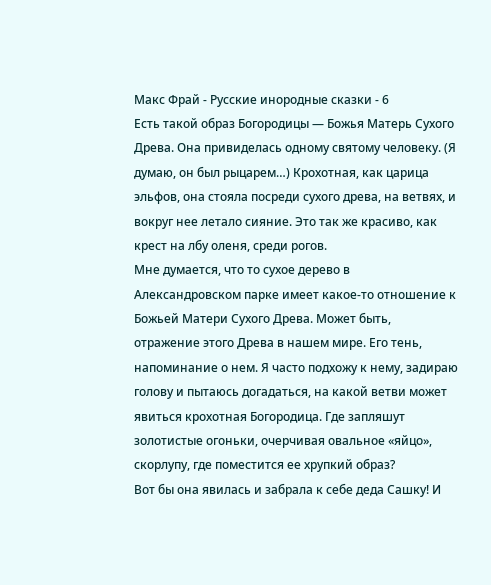Макс Фрай - Русские инородные сказки - 6
Есть такой образ Богородицы — Божья Матерь Сухого Древа. Она привиделась одному святому человеку. (Я думаю, он был рыцарем…) Крохотная, как царица эльфов, она стояла посреди сухого древа, на ветвях, и вокруг нее летало сияние. Это так же красиво, как крест на лбу оленя, среди рогов.
Мне думается, что то сухое дерево в Александровском парке имеет какое-то отношение к Божьей Матери Сухого Древа. Может быть, отражение этого Древа в нашем мире. Его тень, напоминание о нем. Я часто подхожу к нему, задираю голову и пытаюсь догадаться, на какой ветви может явиться крохотная Богородица. Где запляшут золотистые огоньки, очерчивая овальное «яйцо», скорлупу, где поместится ее хрупкий образ?
Вот бы она явилась и забрала к себе деда Сашку! И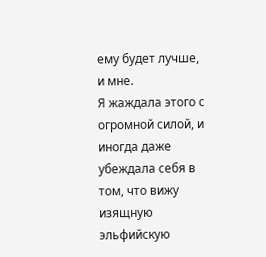ему будет лучше, и мне.
Я жаждала этого с огромной силой, и иногда даже убеждала себя в том, что вижу изящную эльфийскую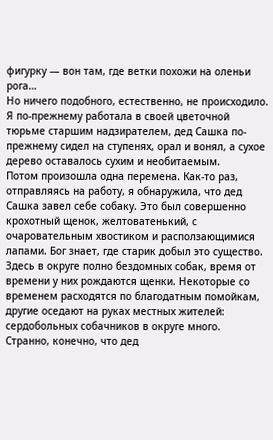фигурку — вон там, где ветки похожи на оленьи рога…
Но ничего подобного, естественно, не происходило. Я по-прежнему работала в своей цветочной тюрьме старшим надзирателем, дед Сашка по-прежнему сидел на ступенях, орал и вонял, а сухое дерево оставалось сухим и необитаемым.
Потом произошла одна перемена. Как-то раз, отправляясь на работу, я обнаружила, что дед Сашка завел себе собаку. Это был совершенно крохотный щенок, желтоватенький, с очаровательным хвостиком и расползающимися лапами. Бог знает, где старик добыл это существо. Здесь в округе полно бездомных собак, время от времени у них рождаются щенки. Некоторые со временем расходятся по благодатным помойкам, другие оседают на руках местных жителей: сердобольных собачников в округе много.
Странно, конечно, что дед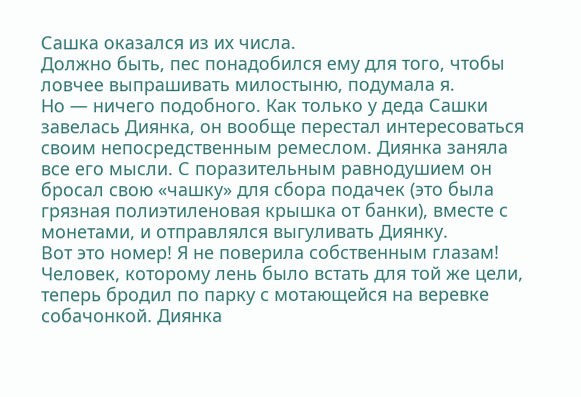Сашка оказался из их числа.
Должно быть, пес понадобился ему для того, чтобы ловчее выпрашивать милостыню, подумала я.
Но — ничего подобного. Как только у деда Сашки завелась Диянка, он вообще перестал интересоваться своим непосредственным ремеслом. Диянка заняла все его мысли. С поразительным равнодушием он бросал свою «чашку» для сбора подачек (это была грязная полиэтиленовая крышка от банки), вместе с монетами, и отправлялся выгуливать Диянку.
Вот это номер! Я не поверила собственным глазам! Человек, которому лень было встать для той же цели, теперь бродил по парку с мотающейся на веревке собачонкой. Диянка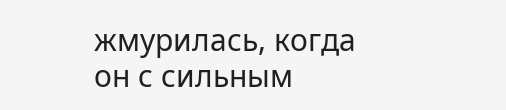жмурилась, когда он с сильным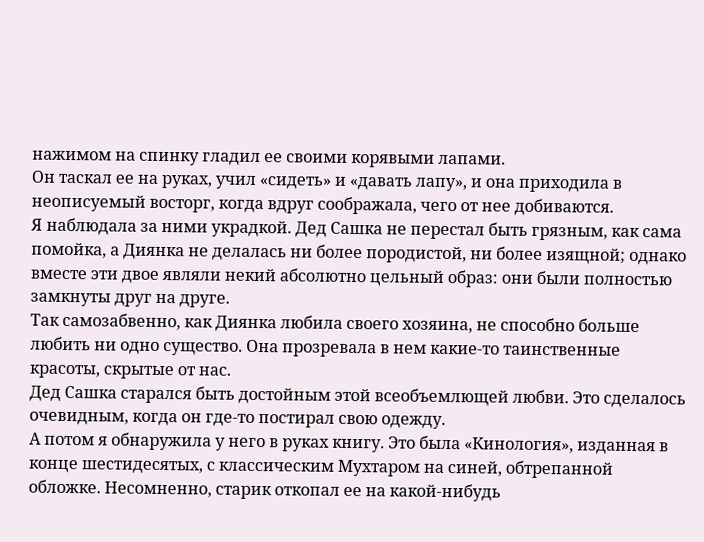нажимом на спинку гладил ее своими корявыми лапами.
Он таскал ее на руках, учил «сидеть» и «давать лапу», и она приходила в неописуемый восторг, когда вдруг соображала, чего от нее добиваются.
Я наблюдала за ними украдкой. Дед Сашка не перестал быть грязным, как сама помойка, а Диянка не делалась ни более породистой, ни более изящной; однако вместе эти двое являли некий абсолютно цельный образ: они были полностью замкнуты друг на друге.
Так самозабвенно, как Диянка любила своего хозяина, не способно больше любить ни одно существо. Она прозревала в нем какие-то таинственные красоты, скрытые от нас.
Дед Сашка старался быть достойным этой всеобъемлющей любви. Это сделалось очевидным, когда он где-то постирал свою одежду.
А потом я обнаружила у него в руках книгу. Это была «Кинология», изданная в конце шестидесятых, с классическим Мухтаром на синей, обтрепанной обложке. Несомненно, старик откопал ее на какой-нибудь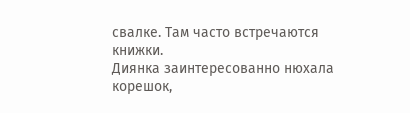свалке. Там часто встречаются книжки.
Диянка заинтересованно нюхала корешок,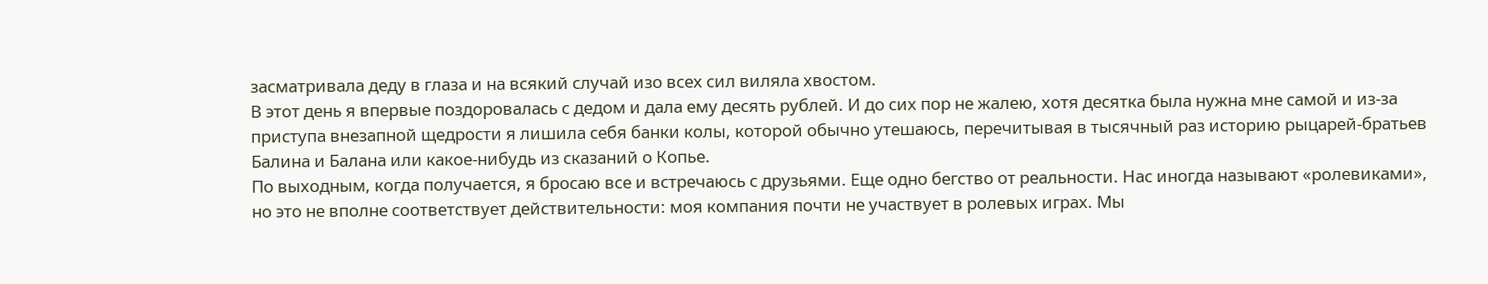засматривала деду в глаза и на всякий случай изо всех сил виляла хвостом.
В этот день я впервые поздоровалась с дедом и дала ему десять рублей. И до сих пор не жалею, хотя десятка была нужна мне самой и из-за приступа внезапной щедрости я лишила себя банки колы, которой обычно утешаюсь, перечитывая в тысячный раз историю рыцарей-братьев Балина и Балана или какое-нибудь из сказаний о Копье.
По выходным, когда получается, я бросаю все и встречаюсь с друзьями. Еще одно бегство от реальности. Нас иногда называют «ролевиками», но это не вполне соответствует действительности: моя компания почти не участвует в ролевых играх. Мы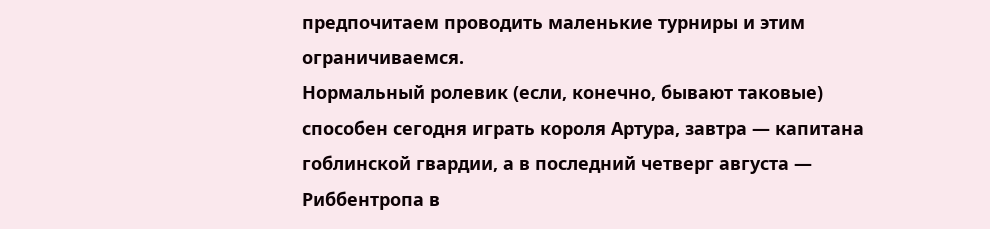предпочитаем проводить маленькие турниры и этим ограничиваемся.
Нормальный ролевик (если, конечно, бывают таковые) способен сегодня играть короля Артура, завтра — капитана гоблинской гвардии, а в последний четверг августа — Риббентропа в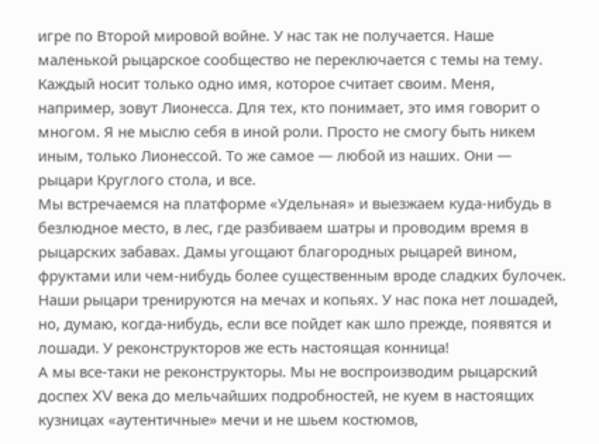игре по Второй мировой войне. У нас так не получается. Наше маленькой рыцарское сообщество не переключается с темы на тему. Каждый носит только одно имя, которое считает своим. Меня, например, зовут Лионесса. Для тех, кто понимает, это имя говорит о многом. Я не мыслю себя в иной роли. Просто не смогу быть никем иным, только Лионессой. То же самое — любой из наших. Они — рыцари Круглого стола, и все.
Мы встречаемся на платформе «Удельная» и выезжаем куда-нибудь в безлюдное место, в лес, где разбиваем шатры и проводим время в рыцарских забавах. Дамы угощают благородных рыцарей вином, фруктами или чем-нибудь более существенным вроде сладких булочек. Наши рыцари тренируются на мечах и копьях. У нас пока нет лошадей, но, думаю, когда-нибудь, если все пойдет как шло прежде, появятся и лошади. У реконструкторов же есть настоящая конница!
А мы все-таки не реконструкторы. Мы не воспроизводим рыцарский доспех XV века до мельчайших подробностей, не куем в настоящих кузницах «аутентичные» мечи и не шьем костюмов,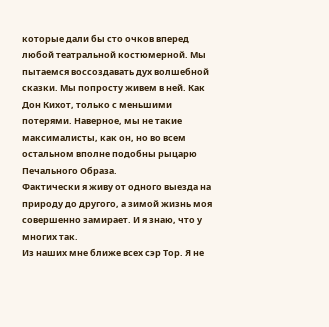которые дали бы сто очков вперед любой театральной костюмерной. Мы пытаемся воссоздавать дух волшебной сказки. Мы попросту живем в ней. Как Дон Кихот, только с меньшими потерями. Наверное, мы не такие максималисты, как он, но во всем остальном вполне подобны рыцарю Печального Образа.
Фактически я живу от одного выезда на природу до другого, а зимой жизнь моя совершенно замирает. И я знаю, что у многих так.
Из наших мне ближе всех сэр Тор. Я не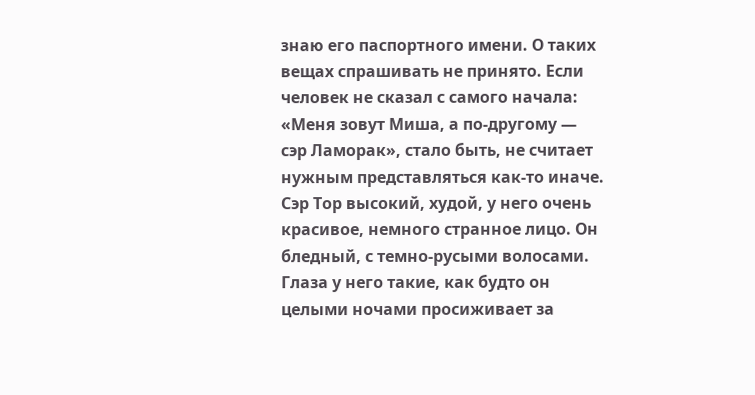знаю его паспортного имени. О таких вещах спрашивать не принято. Если человек не сказал с самого начала: «Меня зовут Миша, а по-другому — сэр Ламорак», стало быть, не считает нужным представляться как-то иначе.
Сэр Тор высокий, худой, у него очень красивое, немного странное лицо. Он бледный, с темно-русыми волосами. Глаза у него такие, как будто он целыми ночами просиживает за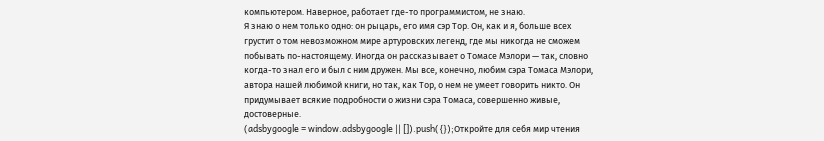компьютером. Наверное, работает где-то программистом, не знаю.
Я знаю о нем только одно: он рыцарь, его имя сэр Тор. Он, как и я, больше всех грустит о том невозможном мире артуровских легенд, где мы никогда не сможем побывать по-настоящему. Иногда он рассказывает о Томасе Мэлори — так, словно когда-то знал его и был с ним дружен. Мы все, конечно, любим сэра Томаса Мэлори, автора нашей любимой книги, но так, как Тор, о нем не умеет говорить никто. Он придумывает всякие подробности о жизни сэра Томаса, совершенно живые, достоверные.
(adsbygoogle = window.adsbygoogle || []).push({});Откройте для себя мир чтения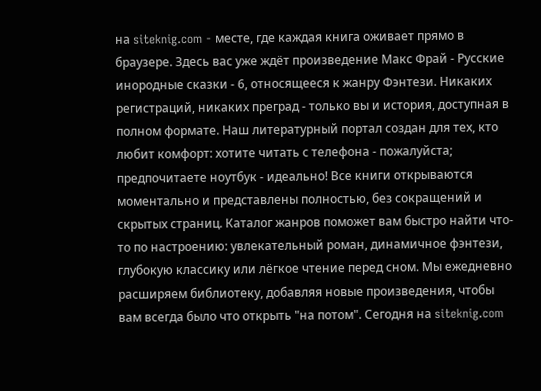на siteknig.com - месте, где каждая книга оживает прямо в браузере. Здесь вас уже ждёт произведение Макс Фрай - Русские инородные сказки - 6, относящееся к жанру Фэнтези. Никаких регистраций, никаких преград - только вы и история, доступная в полном формате. Наш литературный портал создан для тех, кто любит комфорт: хотите читать с телефона - пожалуйста; предпочитаете ноутбук - идеально! Все книги открываются моментально и представлены полностью, без сокращений и скрытых страниц. Каталог жанров поможет вам быстро найти что-то по настроению: увлекательный роман, динамичное фэнтези, глубокую классику или лёгкое чтение перед сном. Мы ежедневно расширяем библиотеку, добавляя новые произведения, чтобы вам всегда было что открыть "на потом". Сегодня на siteknig.com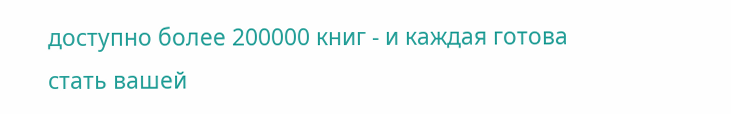доступно более 200000 книг - и каждая готова стать вашей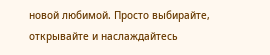новой любимой. Просто выбирайте, открывайте и наслаждайтесь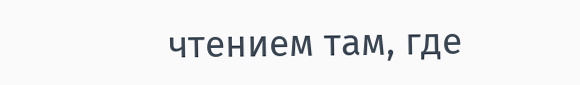чтением там, где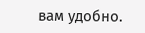вам удобно.